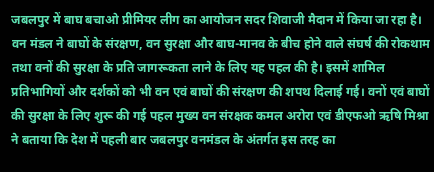जबलपुर में बाघ बचाओ प्रीमियर लीग का आयोजन सदर शिवाजी मैदान में किया जा रहा है। वन मंडल ने बाघों के संरक्षण, वन सुरक्षा और बाघ-मानव के बीच होने वाले संघर्ष की रोकथाम तथा वनों की सुरक्षा के प्रति जागरूकता लाने के लिए यह पहल की है। इसमें शामिल प्रतिभागियों और दर्शकों को भी वन एवं बाघों की संरक्षण की शपथ दिलाई गई। वनों एवं बाघों की सुरक्षा के लिए शुरू की गई पहल मुख्य वन संरक्षक कमल अरोरा एवं डीएफओ ऋषि मिश्रा ने बताया कि देश में पहली बार जबलपुर वनमंडल के अंतर्गत इस तरह का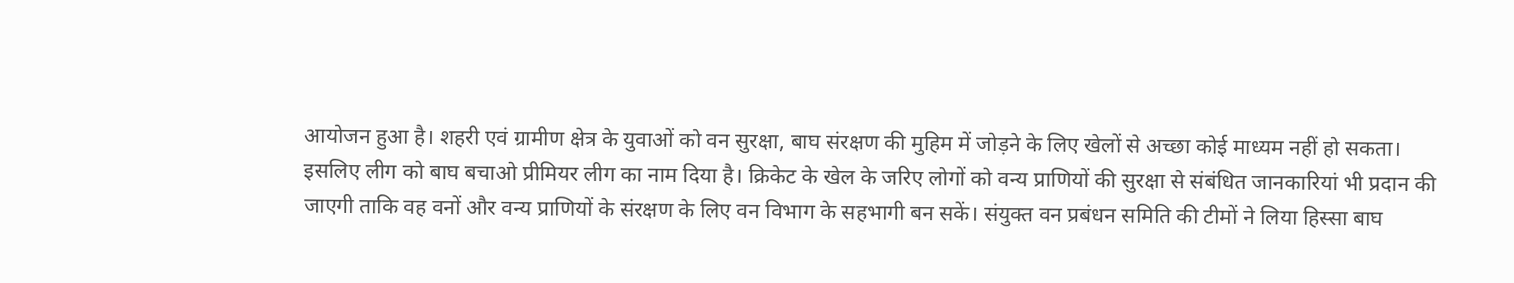आयोजन हुआ है। शहरी एवं ग्रामीण क्षेत्र के युवाओं को वन सुरक्षा, बाघ संरक्षण की मुहिम में जोड़ने के लिए खेलों से अच्छा कोई माध्यम नहीं हो सकता। इसलिए लीग को बाघ बचाओ प्रीमियर लीग का नाम दिया है। क्रिकेट के खेल के जरिए लोगों को वन्य प्राणियों की सुरक्षा से संबंधित जानकारियां भी प्रदान की जाएगी ताकि वह वनों और वन्य प्राणियों के संरक्षण के लिए वन विभाग के सहभागी बन सकें। संयुक्त वन प्रबंधन समिति की टीमों ने लिया हिस्सा बाघ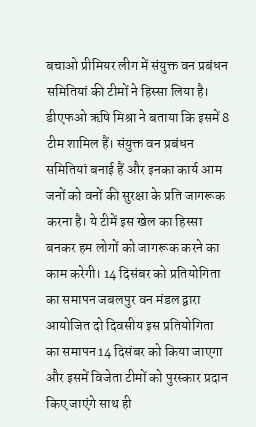बचाओ प्रीमियर लीग में संयुक्त वन प्रबंधन समितियां की टीमों ने हिस्सा लिया है। डीएफओ ऋषि मिश्रा ने बताया कि इसमें 8 टीम शामिल हैं। संयुक्त वन प्रबंधन समितियां बनाई हैं और इनका कार्य आम जनों को वनों की सुरक्षा के प्रति जागरूक करना है। ये टीमें इस खेल का हिस्सा बनकर हम लोगों को जागरूक करने का काम करेगी। 14 दिसंबर को प्रतियोगिता का समापन जबलपुर वन मंडल द्वारा आयोजित दो दिवसीय इस प्रतियोगिता का समापन 14 दिसंबर को किया जाएगा और इसमें विजेता टीमों को पुरस्कार प्रदान किए जाएंगे साथ ही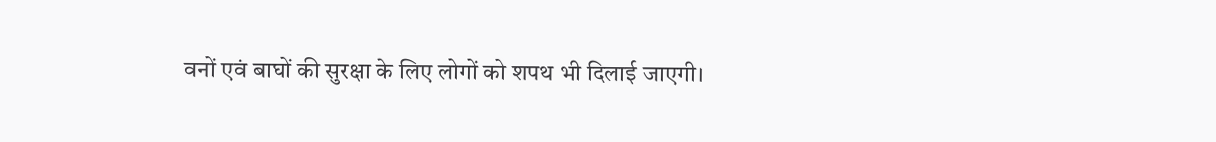वनों एवं बाघों की सुरक्षा के लिए लोगों को शपथ भी दिलाई जाएगी।